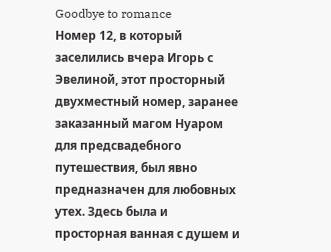Goodbye to romance
Номер 12, в который заселились вчера Игорь с Эвелиной, этот просторный двухместный номер, заранее заказанный магом Нуаром для предсвадебного путешествия, был явно предназначен для любовных утех. Здесь была и просторная ванная с душем и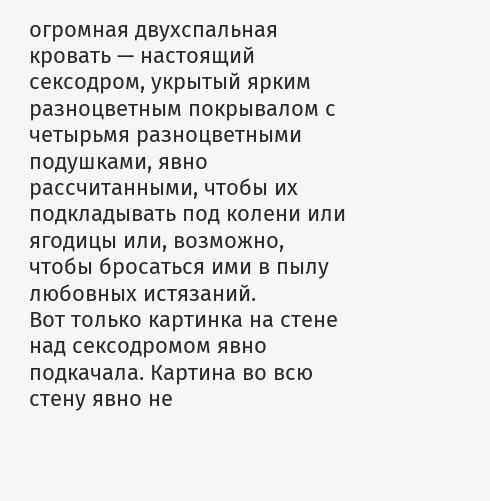огромная двухспальная кровать — настоящий сексодром, укрытый ярким разноцветным покрывалом с четырьмя разноцветными подушками, явно рассчитанными, чтобы их подкладывать под колени или ягодицы или, возможно, чтобы бросаться ими в пылу любовных истязаний.
Вот только картинка на стене над сексодромом явно подкачала. Картина во всю стену явно не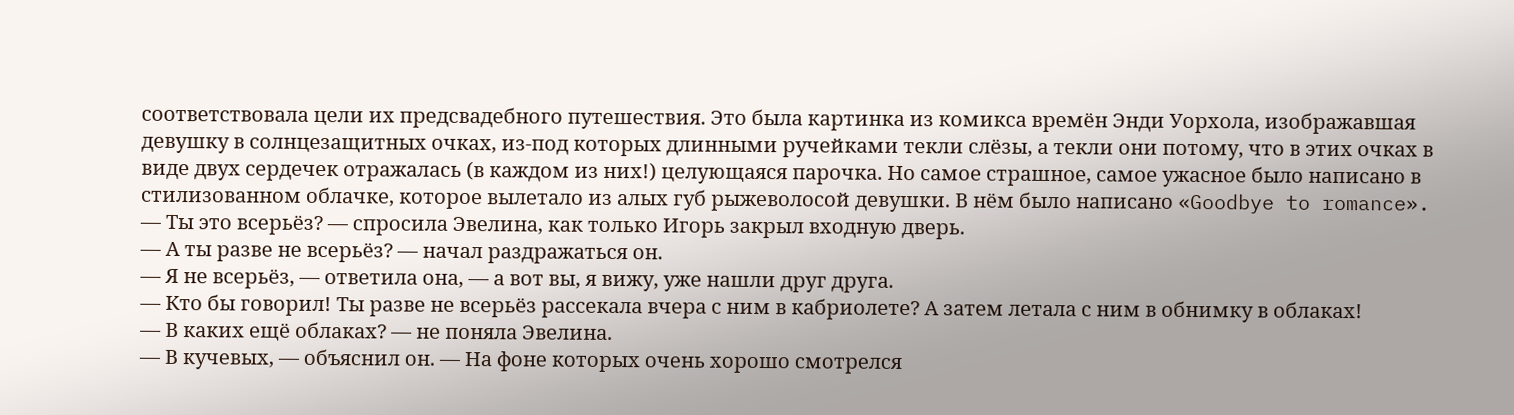соответствовала цели их предсвадебного путешествия. Это была картинка из комикса времён Энди Уорхола, изображавшая девушку в солнцезащитных очках, из-под которых длинными ручейками текли слёзы, а текли они потому, что в этих очках в виде двух сердечек отражалась (в каждом из них!) целующаяся парочка. Но самое страшное, самое ужасное было написано в стилизованном облачке, которое вылетало из алых губ рыжеволосой девушки. В нём было написано «Goodbye to romance».
— Ты это всерьёз? — спросила Эвелина, как только Игорь закрыл входную дверь.
— А ты разве не всерьёз? — начал раздражаться он.
— Я не всерьёз, — ответила она, — а вот вы, я вижу, уже нашли друг друга.
— Кто бы говорил! Ты разве не всерьёз рассекала вчера с ним в кабриолете? А затем летала с ним в обнимку в облаках!
— В каких ещё облаках? — не поняла Эвелина.
— В кучевых, — объяснил он. — На фоне которых очень хорошо смотрелся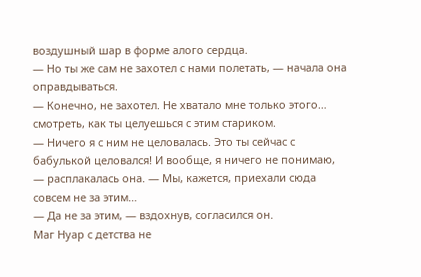воздушный шар в форме алого сердца.
— Но ты же сам не захотел с нами полетать, — начала она оправдываться.
— Конечно, не захотел. Не хватало мне только этого… смотреть, как ты целуешься с этим стариком.
— Ничего я с ним не целовалась. Это ты сейчас с бабулькой целовался! И вообще, я ничего не понимаю, — расплакалась она. — Мы, кажется, приехали сюда совсем не за этим…
— Да не за этим, — вздохнув, согласился он.
Маг Нуар с детства не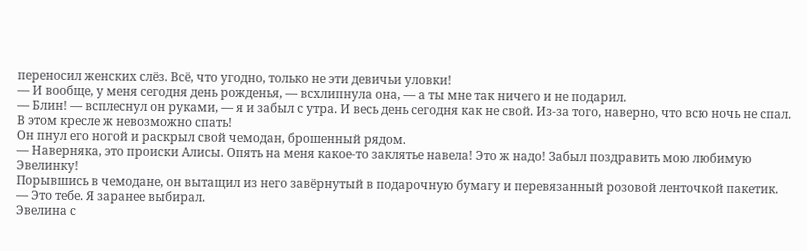переносил женских слёз. Всё, что угодно, только не эти девичьи уловки!
— И вообще, у меня сегодня день рожденья, — всхлипнула она, — а ты мне так ничего и не подарил.
— Блин! — всплеснул он руками, — я и забыл с утра. И весь день сегодня как не свой. Из-за того, наверно, что всю ночь не спал. В этом кресле ж невозможно спать!
Он пнул его ногой и раскрыл свой чемодан, брошенный рядом.
— Наверняка, это происки Алисы. Опять на меня какое-то заклятье навела! Это ж надо! Забыл поздравить мою любимую Эвелинку!
Порывшись в чемодане, он вытащил из него завёрнутый в подарочную бумагу и перевязанный розовой ленточкой пакетик.
— Это тебе. Я заранее выбирал.
Эвелина с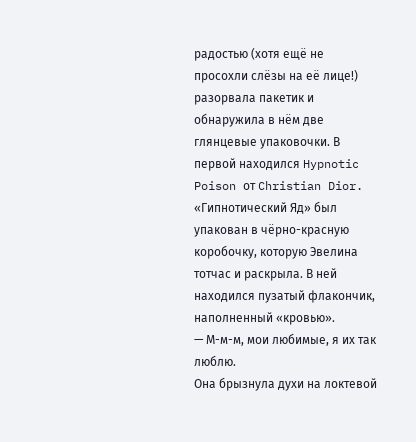радостью (хотя ещё не просохли слёзы на её лице!) разорвала пакетик и обнаружила в нём две глянцевые упаковочки. В первой находился Hypnotic Poison от Christian Dior. «Гипнотический Яд» был упакован в чёрно-красную коробочку, которую Эвелина тотчас и раскрыла. В ней находился пузатый флакончик, наполненный «кровью».
— М-м-м, мои любимые, я их так люблю.
Она брызнула духи на локтевой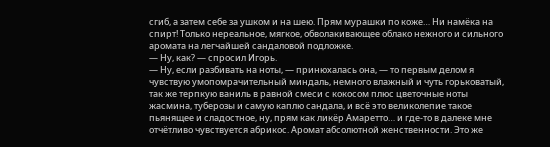сгиб, а затем себе за ушком и на шею. Прям мурашки по коже… Ни намёка на спирт! Только нереальное, мягкое, обволакивающее облако нежного и сильного аромата на легчайшей сандаловой подложке.
— Ну, как? — спросил Игорь.
— Ну, если разбивать на ноты, — принюхалась она, — то первым делом я чувствую умопомрачительный миндаль, немного влажный и чуть горьковатый, так же терпкую ваниль в равной смеси с кокосом плюс цветочные ноты жасмина, туберозы и самую каплю сандала, и всё это великолепие такое пьянящее и сладостное, ну, прям как ликёр Амаретто… и где-то в далеке мне отчётливо чувствуется абрикос. Аромат абсолютной женственности. Это же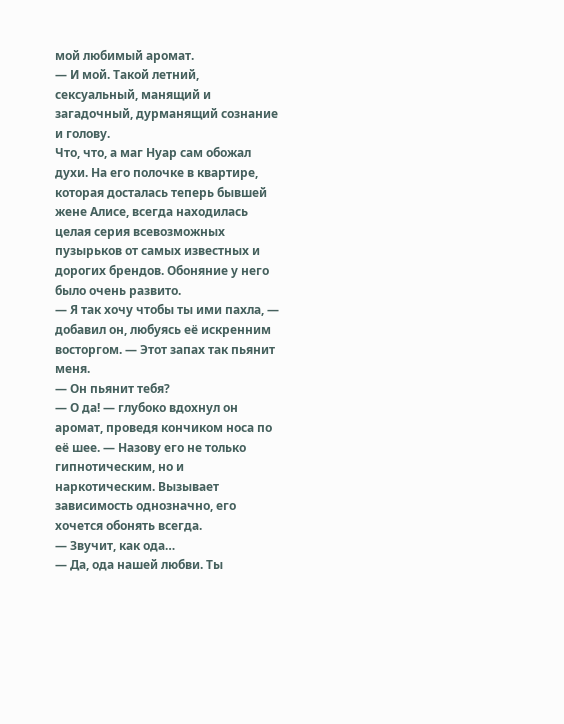мой любимый аромат.
— И мой. Такой летний, сексуальный, манящий и загадочный, дурманящий сознание и голову.
Что, что, а маг Нуар сам обожал духи. На его полочке в квартире, которая досталась теперь бывшей жене Алисе, всегда находилась целая серия всевозможных пузырьков от самых известных и дорогих брендов. Обоняние у него было очень развито.
— Я так хочу чтобы ты ими пахла, — добавил он, любуясь её искренним восторгом. — Этот запах так пьянит меня.
— Он пьянит тебя?
— О да! — глубоко вдохнул он аромат, проведя кончиком носа по её шее. — Назову его не только гипнотическим, но и наркотическим. Вызывает зависимость однозначно, его хочется обонять всегда.
— Звучит, как ода…
— Да, ода нашей любви. Ты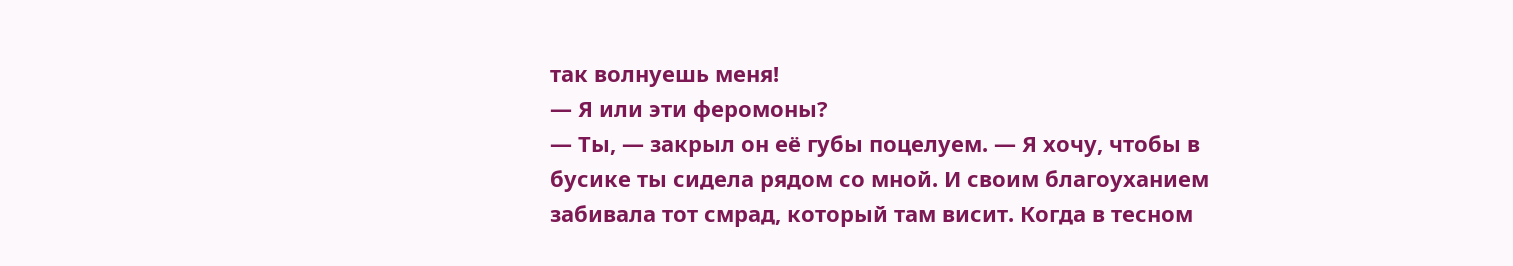так волнуешь меня!
— Я или эти феромоны?
— Ты, — закрыл он её губы поцелуем. — Я хочу, чтобы в бусике ты сидела рядом со мной. И своим благоуханием забивала тот смрад, который там висит. Когда в тесном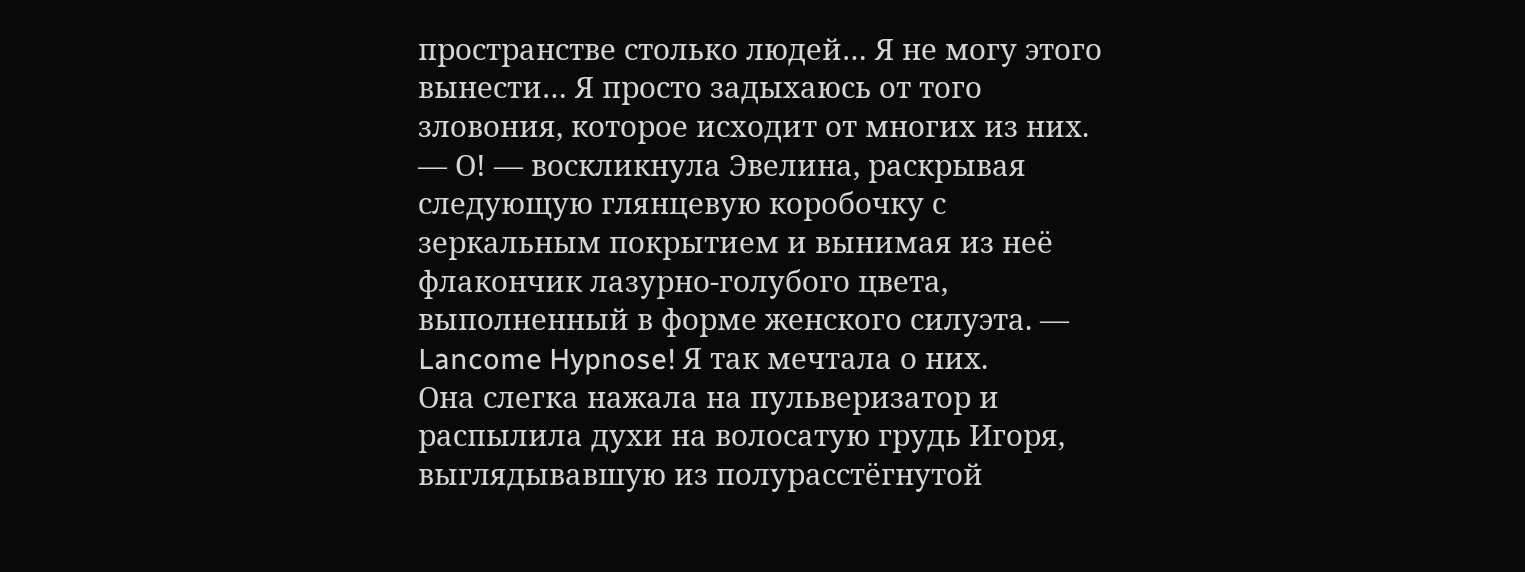пространстве столько людей… Я не могу этого вынести… Я просто задыхаюсь от того зловония, которое исходит от многих из них.
— О! — воскликнула Эвелина, раскрывая следующую глянцевую коробочку с зеркальным покрытием и вынимая из неё флакончик лазурно-голубого цвета, выполненный в форме женского силуэта. — Lancome Hypnose! Я так мечтала о них.
Она слегка нажала на пульверизатор и распылила духи на волосатую грудь Игоря, выглядывавшую из полурасстёгнутой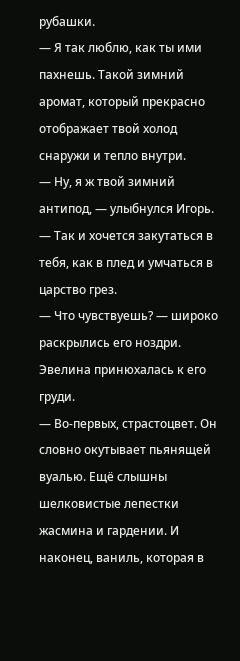рубашки.
— Я так люблю, как ты ими пахнешь. Такой зимний аромат, который прекрасно отображает твой холод снаружи и тепло внутри.
— Ну, я ж твой зимний антипод, — улыбнулся Игорь.
— Так и хочется закутаться в тебя, как в плед и умчаться в царство грез.
— Что чувствуешь? — широко раскрылись его ноздри.
Эвелина принюхалась к его груди.
— Во-первых, страстоцвет. Он словно окутывает пьянящей вуалью. Ещё слышны шелковистые лепестки жасмина и гардении. И наконец, ваниль, которая в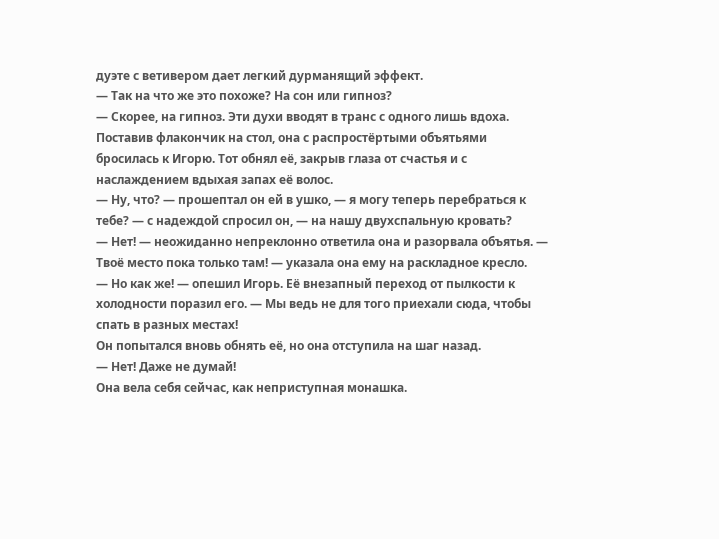дуэте с ветивером дает легкий дурманящий эффект.
— Так на что же это похоже? На сон или гипноз?
— Скорее, на гипноз. Эти духи вводят в транс с одного лишь вдоха.
Поставив флакончик на стол, она с распростёртыми объятьями бросилась к Игорю. Тот обнял её, закрыв глаза от счастья и с наслаждением вдыхая запах её волос.
— Ну, что? — прошептал он ей в ушко, — я могу теперь перебраться к тебе? — с надеждой спросил он, — на нашу двухспальную кровать?
— Нет! — неожиданно непреклонно ответила она и разорвала объятья. — Твоё место пока только там! — указала она ему на раскладное кресло.
— Но как же! — опешил Игорь. Её внезапный переход от пылкости к холодности поразил его. — Мы ведь не для того приехали сюда, чтобы спать в разных местах!
Он попытался вновь обнять её, но она отступила на шаг назад.
— Нет! Даже не думай!
Она вела себя сейчас, как неприступная монашка.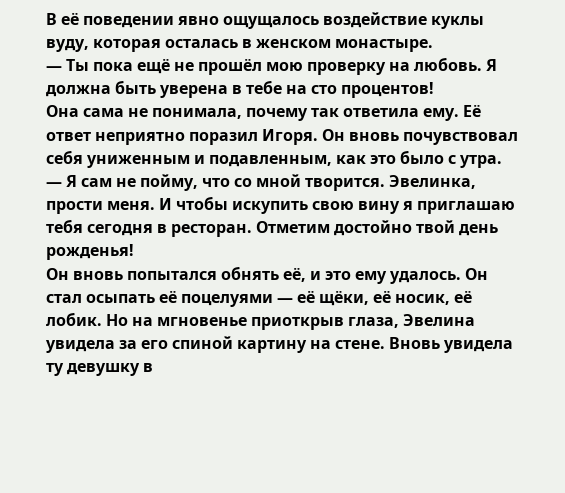В её поведении явно ощущалось воздействие куклы вуду, которая осталась в женском монастыре.
— Ты пока ещё не прошёл мою проверку на любовь. Я должна быть уверена в тебе на сто процентов!
Она сама не понимала, почему так ответила ему. Её ответ неприятно поразил Игоря. Он вновь почувствовал себя униженным и подавленным, как это было с утра.
— Я сам не пойму, что со мной творится. Эвелинка, прости меня. И чтобы искупить свою вину я приглашаю тебя сегодня в ресторан. Отметим достойно твой день рожденья!
Он вновь попытался обнять её, и это ему удалось. Он стал осыпать её поцелуями — её щёки, её носик, её лобик. Но на мгновенье приоткрыв глаза, Эвелина увидела за его спиной картину на стене. Вновь увидела ту девушку в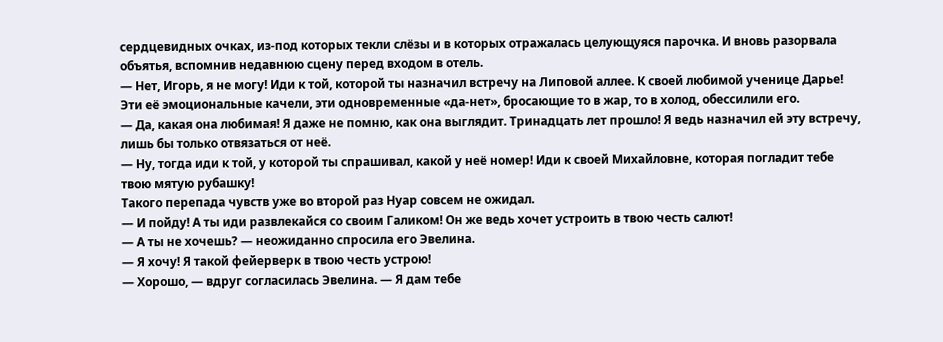сердцевидных очках, из-под которых текли слёзы и в которых отражалась целующуяся парочка. И вновь разорвала объятья, вспомнив недавнюю сцену перед входом в отель.
— Нет, Игорь, я не могу! Иди к той, которой ты назначил встречу на Липовой аллее. К своей любимой ученице Дарье!
Эти её эмоциональные качели, эти одновременные «да-нет», бросающие то в жар, то в холод, обессилили его.
— Да, какая она любимая! Я даже не помню, как она выглядит. Тринадцать лет прошло! Я ведь назначил ей эту встречу, лишь бы только отвязаться от неё.
— Ну, тогда иди к той, у которой ты спрашивал, какой у неё номер! Иди к своей Михайловне, которая погладит тебе твою мятую рубашку!
Такого перепада чувств уже во второй раз Нуар совсем не ожидал.
— И пойду! А ты иди развлекайся со своим Галиком! Он же ведь хочет устроить в твою честь салют!
— А ты не хочешь? — неожиданно спросила его Эвелина.
— Я хочу! Я такой фейерверк в твою честь устрою!
— Хорошо, — вдруг согласилась Эвелина. — Я дам тебе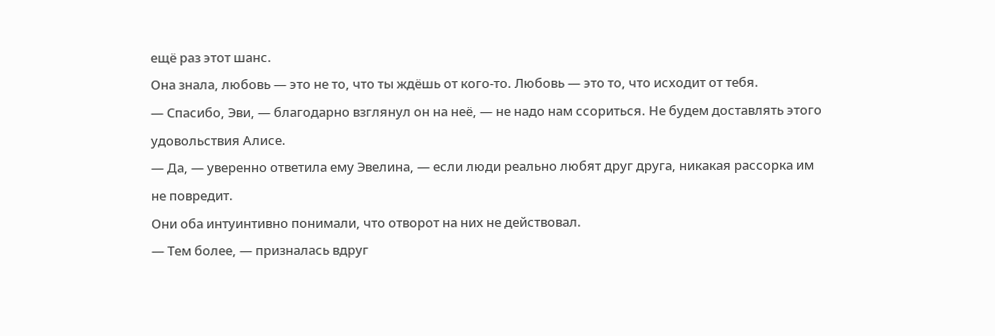ещё раз этот шанс.
Она знала, любовь — это не то, что ты ждёшь от кого-то. Любовь — это то, что исходит от тебя.
— Спасибо, Эви, — благодарно взглянул он на неё, — не надо нам ссориться. Не будем доставлять этого удовольствия Алисе.
— Да, — уверенно ответила ему Эвелина, — если люди реально любят друг друга, никакая рассорка им не повредит.
Они оба интуинтивно понимали, что отворот на них не действовал.
— Тем более, — призналась вдруг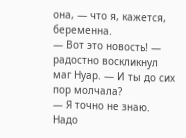она, — что я, кажется, беременна.
— Вот это новость! — радостно воскликнул маг Нуар. — И ты до сих пор молчала?
— Я точно не знаю. Надо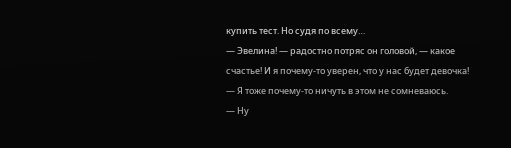купить тест. Но судя по всему…
— Эвелина! — радостно потряс он головой, — какое счастье! И я почему-то уверен, что у нас будет девочка!
— Я тоже почему-то ничуть в этом не сомневаюсь.
— Ну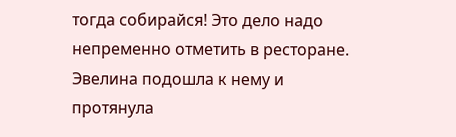тогда собирайся! Это дело надо непременно отметить в ресторане.
Эвелина подошла к нему и протянула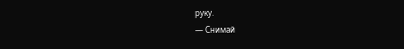руку.
— Снимай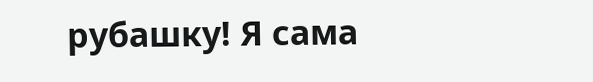рубашку! Я сама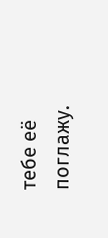тебе её поглажу.